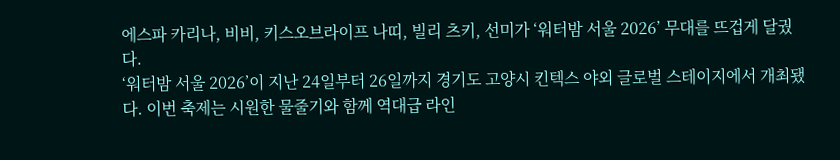에스파 카리나, 비비, 키스오브라이프 나띠, 빌리 츠키, 선미가 ‘워터밤 서울 2026’ 무대를 뜨겁게 달궜다.
‘워터밤 서울 2026’이 지난 24일부터 26일까지 경기도 고양시 킨텍스 야외 글로벌 스테이지에서 개최됐다. 이번 축제는 시원한 물줄기와 함께 역대급 라인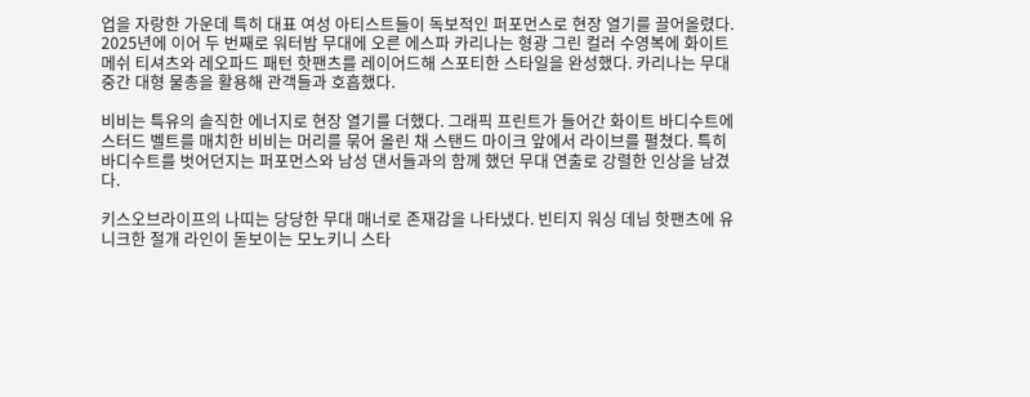업을 자랑한 가운데 특히 대표 여성 아티스트들이 독보적인 퍼포먼스로 현장 열기를 끌어올렸다.
2025년에 이어 두 번째로 워터밤 무대에 오른 에스파 카리나는 형광 그린 컬러 수영복에 화이트 메쉬 티셔츠와 레오파드 패턴 핫팬츠를 레이어드해 스포티한 스타일을 완성했다. 카리나는 무대 중간 대형 물총을 활용해 관객들과 호흡했다.

비비는 특유의 솔직한 에너지로 현장 열기를 더했다. 그래픽 프린트가 들어간 화이트 바디수트에 스터드 벨트를 매치한 비비는 머리를 묶어 올린 채 스탠드 마이크 앞에서 라이브를 펼쳤다. 특히 바디수트를 벗어던지는 퍼포먼스와 남성 댄서들과의 함께 했던 무대 연출로 강렬한 인상을 남겼다.

키스오브라이프의 나띠는 당당한 무대 매너로 존재감을 나타냈다. 빈티지 워싱 데님 핫팬츠에 유니크한 절개 라인이 돋보이는 모노키니 스타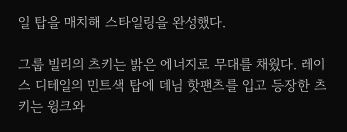일 탑을 매치해 스타일링을 완성했다.

그룹 빌리의 츠키는 밝은 에너지로 무대를 채웠다. 레이스 디테일의 민트색 탑에 데님 핫팬츠를 입고 등장한 츠키는 윙크와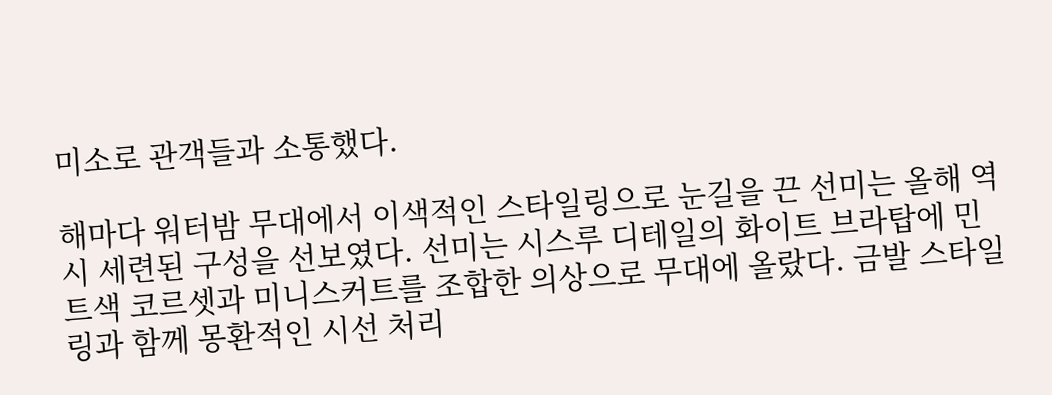미소로 관객들과 소통했다.

해마다 워터밤 무대에서 이색적인 스타일링으로 눈길을 끈 선미는 올해 역시 세련된 구성을 선보였다. 선미는 시스루 디테일의 화이트 브라탑에 민트색 코르셋과 미니스커트를 조합한 의상으로 무대에 올랐다. 금발 스타일링과 함께 몽환적인 시선 처리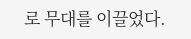로 무대를 이끌었다.